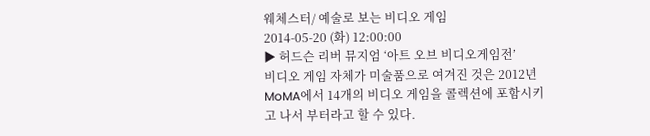웨체스터/ 예술로 보는 비디오 게임
2014-05-20 (화) 12:00:00
▶ 허드슨 리버 뮤지엄 ‘아트 오브 비디오게임전’
비디오 게임 자체가 미술품으로 여겨진 것은 2012년 MoMA에서 14개의 비디오 게임을 콜렉션에 포함시키고 나서 부터라고 할 수 있다.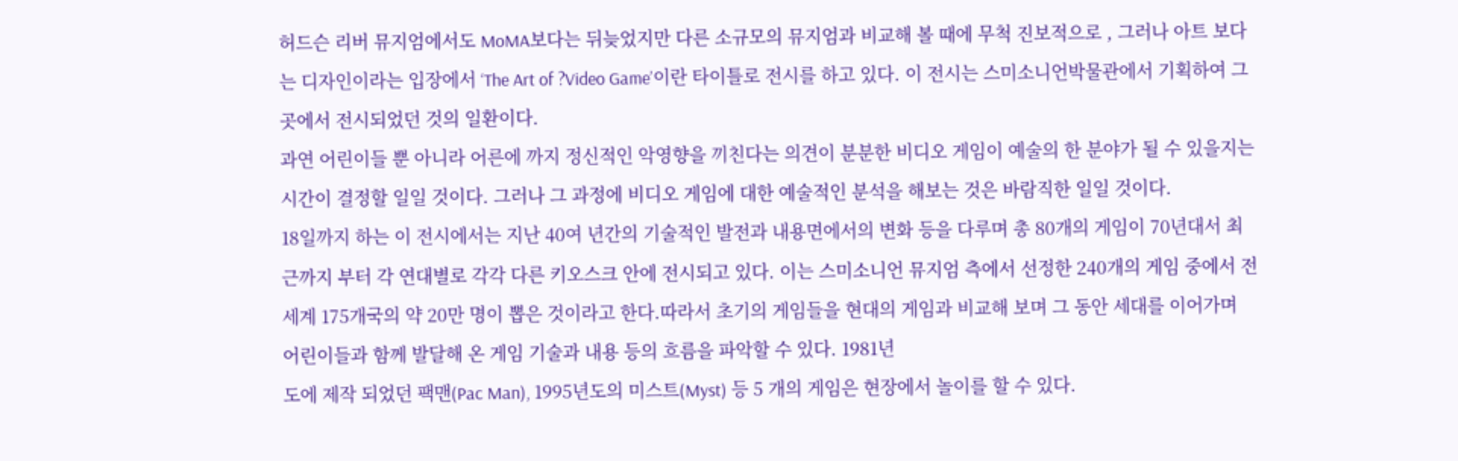허드슨 리버 뮤지엄에서도 MoMA보다는 뒤늦었지만 다른 소규모의 뮤지엄과 비교해 볼 때에 무척 진보적으로 , 그러나 아트 보다는 디자인이라는 입장에서 ‘The Art of ?Video Game’이란 타이틀로 전시를 하고 있다. 이 전시는 스미소니언박물관에서 기획하여 그 곳에서 전시되었던 것의 일환이다.
과연 어린이들 뿐 아니라 어른에 까지 정신적인 악영향을 끼친다는 의견이 분분한 비디오 게임이 예술의 한 분야가 될 수 있을지는 시간이 결정할 일일 것이다. 그러나 그 과정에 비디오 게임에 대한 예술적인 분석을 해보는 것은 바람직한 일일 것이다.
18일까지 하는 이 전시에서는 지난 40여 년간의 기술적인 발전과 내용면에서의 변화 등을 다루며 총 80개의 게임이 70년대서 최근까지 부터 각 연대별로 각각 다른 키오스크 안에 전시되고 있다. 이는 스미소니언 뮤지엄 측에서 선정한 240개의 게임 중에서 전 세계 175개국의 약 20만 명이 뽑은 것이라고 한다.따라서 초기의 게임들을 현대의 게임과 비교해 보며 그 동안 세대를 이어가며 어린이들과 함께 발달해 온 게임 기술과 내용 등의 흐름을 파악할 수 있다. 1981년
도에 제작 되었던 팩맨(Pac Man), 1995년도의 미스트(Myst) 등 5 개의 게임은 현장에서 놀이를 할 수 있다.